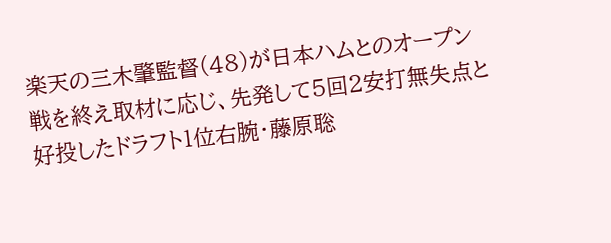楽天の三木肇監督(48)が日本ハムとのオープン戦を終え取材に応じ、先発して5回2安打無失点と好投したドラフト1位右腕・藤原聡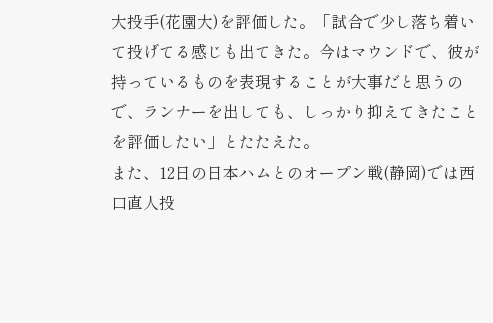大投手(花園大)を評価した。「試合で少し落ち着いて投げてる感じも出てきた。今はマウンドで、彼が持っているものを表現することが大事だと思うので、ランナーを出しても、しっかり抑えてきたことを評価したい」とたたえた。
また、12日の日本ハムとのオープン戦(静岡)では西口直人投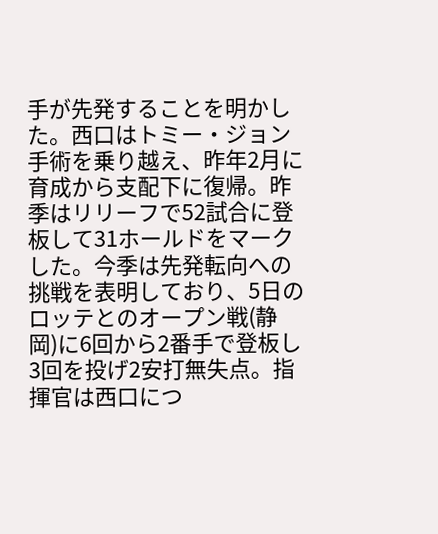手が先発することを明かした。西口はトミー・ジョン手術を乗り越え、昨年2月に育成から支配下に復帰。昨季はリリーフで52試合に登板して31ホールドをマークした。今季は先発転向への挑戦を表明しており、5日のロッテとのオープン戦(静岡)に6回から2番手で登板し3回を投げ2安打無失点。指揮官は西口につ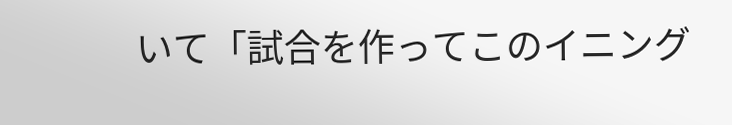いて「試合を作ってこのイニング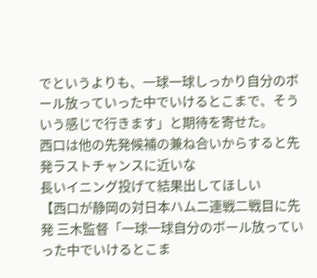でというよりも、一球一球しっかり自分のボール放っていった中でいけるとこまで、そういう感じで行きます」と期待を寄せた。
西口は他の先発候補の兼ね合いからすると先発ラストチャンスに近いな
長いイニング投げて結果出してほしい
【西口が静岡の対日本ハム二連戦二戦目に先発 三木監督「一球一球自分のボール放っていった中でいけるとこま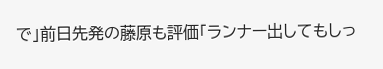で」前日先発の藤原も評価「ランナー出してもしっ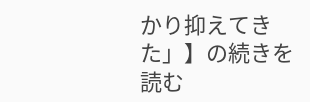かり抑えてきた」】の続きを読む